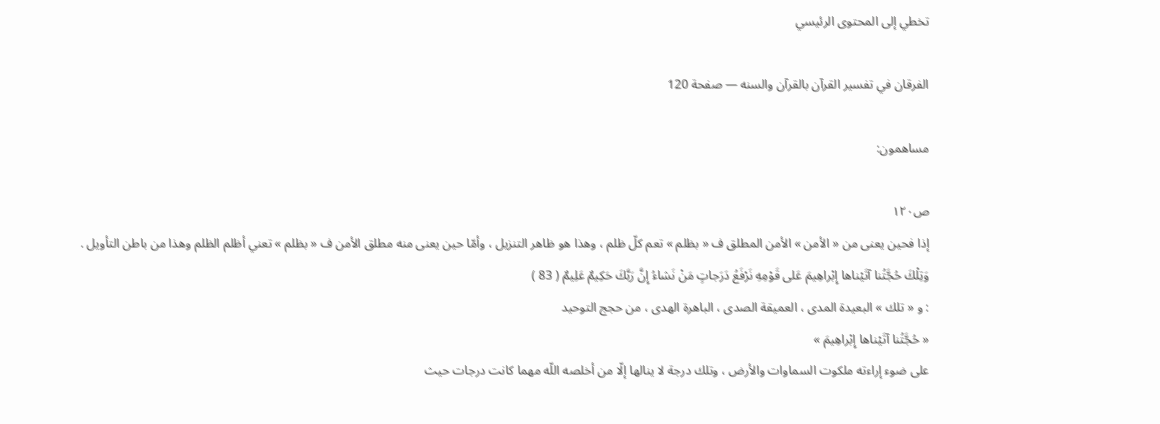تخطي إلى المحتوى الرئيسي

الفرقان في تفسير القرآن بالقرآن والسنه — صفحة 120

مساهمون:

ص١٢٠
إذا فحين يعنى من « الأمن » الأمن المطلق ف « بظلم » تعم كلّ ظلم ، وهذا هو ظاهر التنزيل ، وأمّا حين يعنى منه مطلق الأمن ف « بظلم » تعني أظلم الظلم وهذا من باطن التأويل .
وَتِلْكَ حُجَّتُنا آتَيْناها إِبْراهِيمَ عَلى قَوْمِهِ نَرْفَعُ دَرَجاتٍ مَنْ نَشاءُ إِنَّ رَبَّكَ حَكِيمٌ عَلِيمٌ ( 83 )
: و « تلك » البعيدة المدى ، العميقة الصدى ، الباهرة الهدى ، من حجج التوحيد
« حُجَّتُنا آتَيْناها إِبْراهِيمَ »
على ضوء إراءته ملكوت السماوات والأرض ، وتلك درجة لا ينالها إلّا من أخلصه اللّه مهما كانت درجات حيث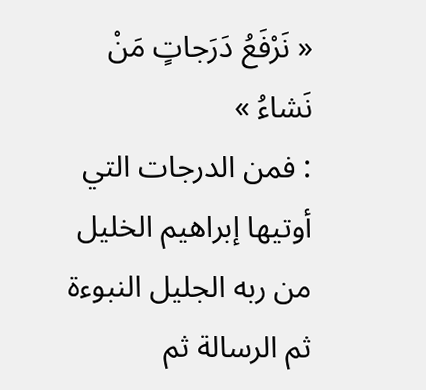« نَرْفَعُ دَرَجاتٍ مَنْ نَشاءُ »
: فمن الدرجات التي أوتيها إبراهيم الخليل من ربه الجليل النبوءة ثم الرسالة ثم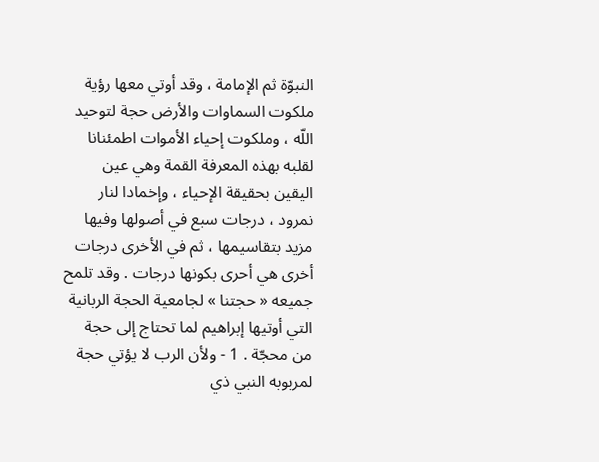النبوّة ثم الإمامة ، وقد أوتي معها رؤية ملكوت السماوات والأرض حجة لتوحيد اللّه ، وملكوت إحياء الأموات اطمئنانا لقلبه بهذه المعرفة القمة وهي عين اليقين بحقيقة الإحياء ، وإخمادا لنار نمرود ، درجات سبع في أصولها وفيها مزيد بتقاسيمها ، ثم في الأخرى درجات أخرى هي أحرى بكونها درجات . وقد تلمح جميعه « حجتنا » لجامعية الحجة الربانية التي أوتيها إبراهيم لما تحتاج إلى حجة من محجّة . 1 - ولأن الرب لا يؤتي حجة لمربوبه النبي ذي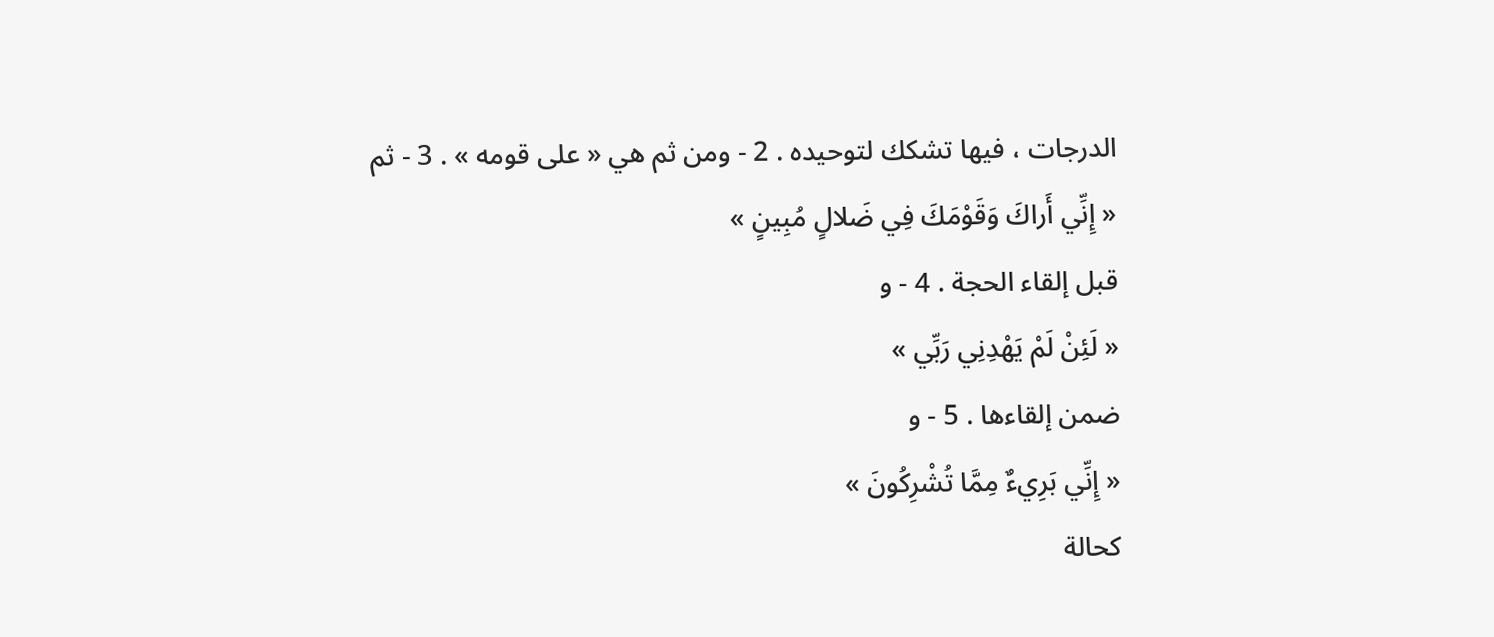الدرجات ، فيها تشكك لتوحيده . 2 - ومن ثم هي « على قومه » . 3 - ثم
« إِنِّي أَراكَ وَقَوْمَكَ فِي ضَلالٍ مُبِينٍ »
قبل إلقاء الحجة . 4 - و
« لَئِنْ لَمْ يَهْدِنِي رَبِّي »
ضمن إلقاءها . 5 - و
« إِنِّي بَرِيءٌ مِمَّا تُشْرِكُونَ »
كحالة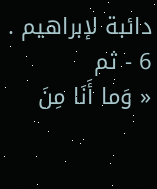دائبة لإبراهيم . 6 - ثم
« وَما أَنَا مِنَ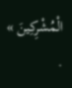الْمُشْرِكِينَ »
.